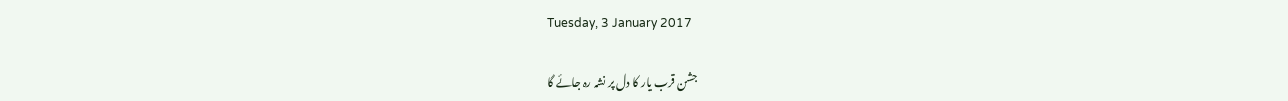Tuesday, 3 January 2017

جشن قرب یار کا دل پر نشہ رہ جائے گا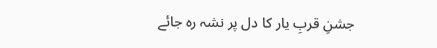جشنِ قربِ یار کا دل پر نشہ رہ جائے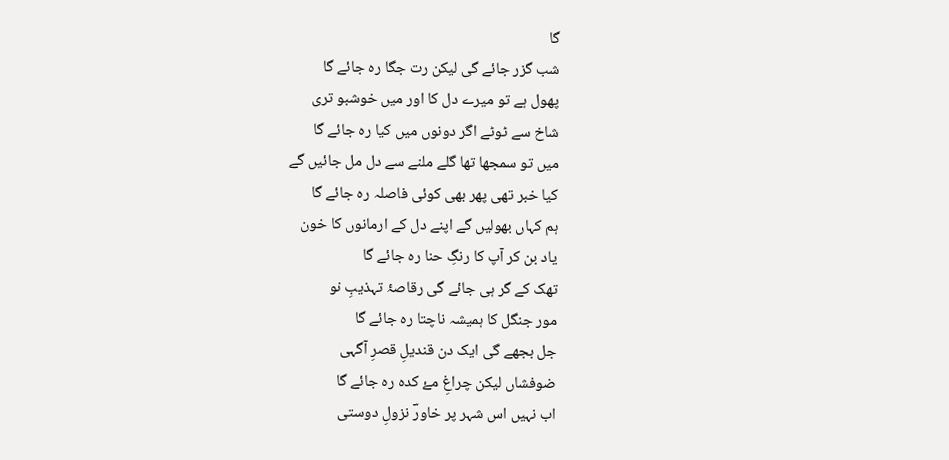گا
شب گزر جائے گی لیکن رت جگا رہ جائے گا
پھول ہے تو میرے دل کا اور میں خوشبو تری
شاخ سے ٹوٹے اگر دونوں میں کیا رہ جائے گا
میں تو سمجھا تھا گلے ملنے سے دل مل جائیں گے
کیا خبر تھی پھر بھی کوئی فاصلہ رہ جائے گا
ہم کہاں بھولیں گے اپنے دل کے ارمانوں کا خون
یاد بن کر آپ کا رنگِ حنا رہ جائے گا
تھک کے گر ہی جائے گی رقاصۂ تہذیبِ نو
مور جنگل کا ہمیشہ ناچتا رہ جائے گا
جل بجھے گی ایک دن قندیلِ قصرِ آگہی
ضوفشاں لیکن چراغِ مۓ کدہ رہ جائے گا
اب نہیں اس شہر پر خاورؔ نزولِ دوستی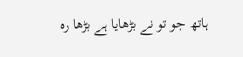ہاتھ جو تو نے بڑھایا ہے بڑھا رہ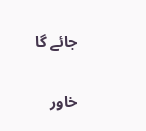جائے گا

خاور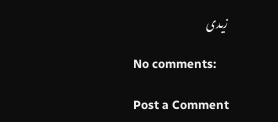زیدی

No comments:

Post a Comment